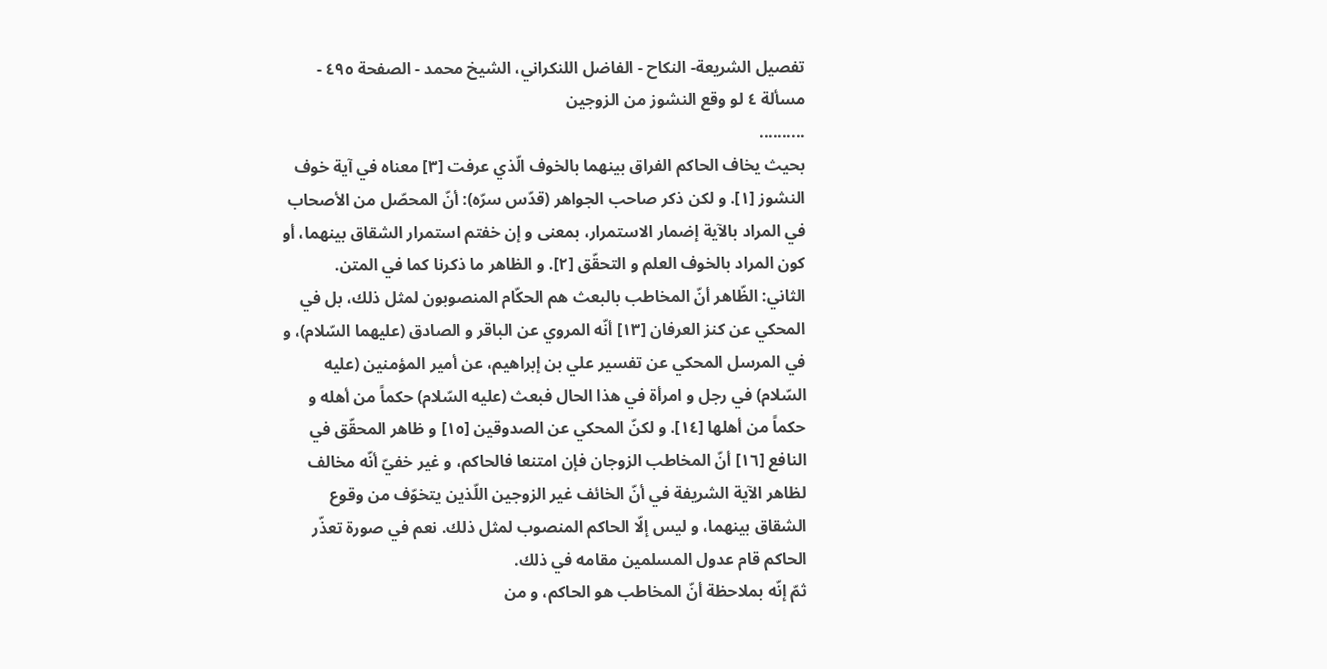تفصيل الشريعة- النكاح - الفاضل اللنكراني، الشيخ محمد - الصفحة ٤٩٥ - مسألة ٤ لو وقع النشوز من الزوجين
..........
بحيث يخاف الحاكم الفراق بينهما بالخوف الّذي عرفت [٣] معناه في آية خوف النشوز [١]. و لكن ذكر صاحب الجواهر (قدّس سرّه): أنّ المحصّل من الأصحاب في المراد بالآية إضمار الاستمرار، بمعنى و إن خفتم استمرار الشقاق بينهما، أو كون المراد بالخوف العلم و التحقّق [٢]. و الظاهر ما ذكرنا كما في المتن.
الثاني: الظّاهر أنّ المخاطب بالبعث هم الحكّام المنصوبون لمثل ذلك، بل في المحكي عن كنز العرفان [١٣] أنّه المروي عن الباقر و الصادق (عليهما السّلام)، و في المرسل المحكي عن تفسير علي بن إبراهيم، عن أمير المؤمنين (عليه السّلام) في رجل و امرأة في هذا الحال فبعث (عليه السّلام) حكماً من أهله و حكماً من أهلها [١٤]. و لكنّ المحكي عن الصدوقين [١٥] و ظاهر المحقّق في النافع [١٦] أنّ المخاطب الزوجان فإن امتنعا فالحاكم، و غير خفيّ أنّه مخالف لظاهر الآية الشريفة في أنّ الخائف غير الزوجين اللّذين يتخوّف من وقوع الشقاق بينهما، و ليس إلّا الحاكم المنصوب لمثل ذلك. نعم في صورة تعذّر الحاكم قام عدول المسلمين مقامه في ذلك.
ثمّ إنّه بملاحظة أنّ المخاطب هو الحاكم، و من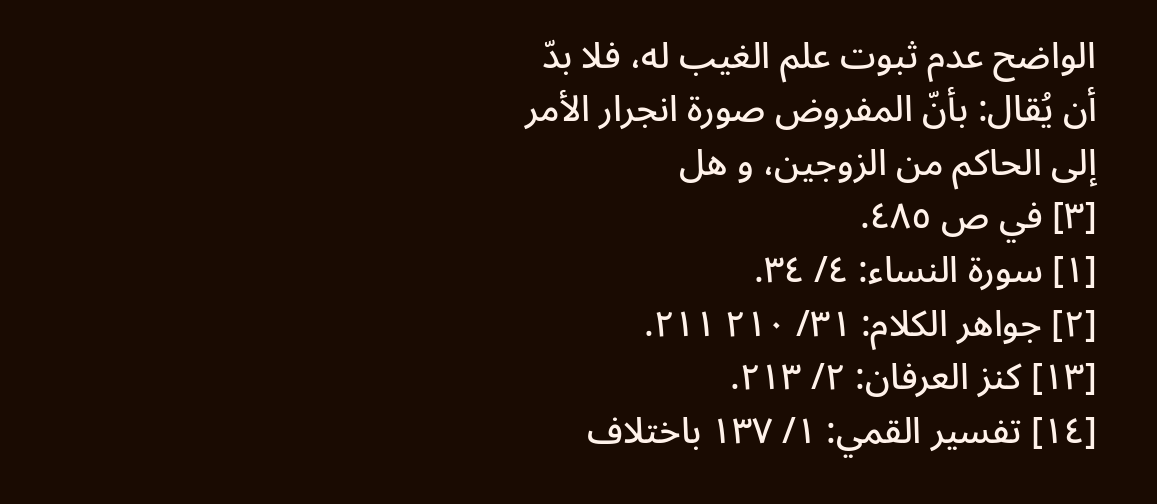الواضح عدم ثبوت علم الغيب له، فلا بدّ أن يُقال: بأنّ المفروض صورة انجرار الأمر إلى الحاكم من الزوجين، و هل
[٣] في ص ٤٨٥.
[١] سورة النساء: ٤/ ٣٤.
[٢] جواهر الكلام: ٣١/ ٢١٠ ٢١١.
[١٣] كنز العرفان: ٢/ ٢١٣.
[١٤] تفسير القمي: ١/ ١٣٧ باختلاف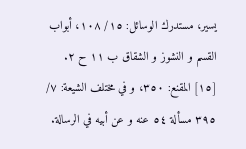يسير، مستدرك الوسائل: ١٥/ ١٠٨، أبواب القسم و النشوز و الشقاق ب ١١ ح ٢.
[١٥] المقنع: ٣٥٠، و في مختلف الشيعة: ٧/ ٣٩٥ مسألة ٥٤ عنه و عن أبيه في الرسالة.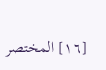[١٦] المختصر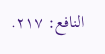النافع: ٢١٧.